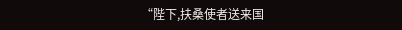“陛下,扶桑使者送来国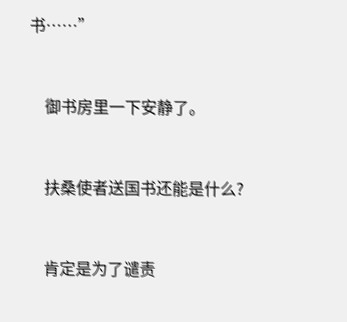书……”


    御书房里一下安静了。


    扶桑使者送国书还能是什么?


    肯定是为了谴责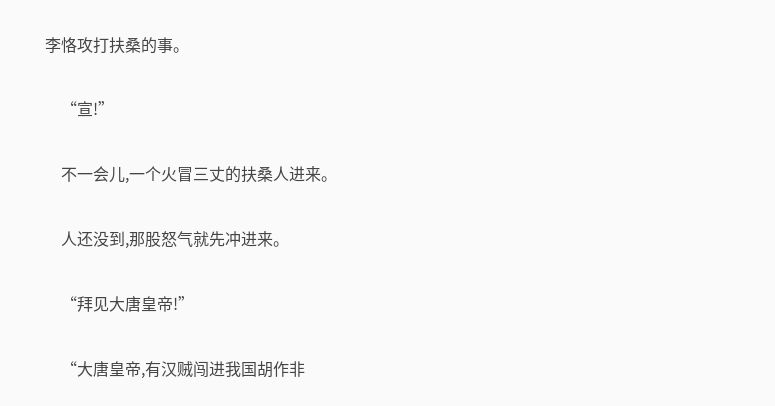李恪攻打扶桑的事。


    “宣!”


    不一会儿,一个火冒三丈的扶桑人进来。


    人还没到,那股怒气就先冲进来。


    “拜见大唐皇帝!”


    “大唐皇帝,有汉贼闯进我国胡作非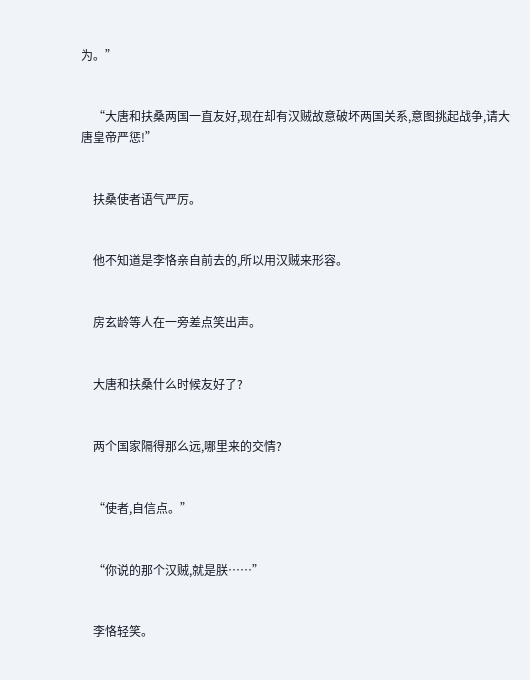为。”


    “大唐和扶桑两国一直友好,现在却有汉贼故意破坏两国关系,意图挑起战争,请大唐皇帝严惩!”


    扶桑使者语气严厉。


    他不知道是李恪亲自前去的,所以用汉贼来形容。


    房玄龄等人在一旁差点笑出声。


    大唐和扶桑什么时候友好了?


    两个国家隔得那么远,哪里来的交情?


    “使者,自信点。”


    “你说的那个汉贼,就是朕……”


    李恪轻笑。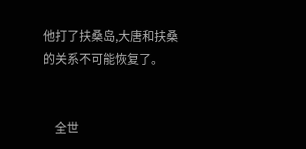他打了扶桑岛,大唐和扶桑的关系不可能恢复了。


    全世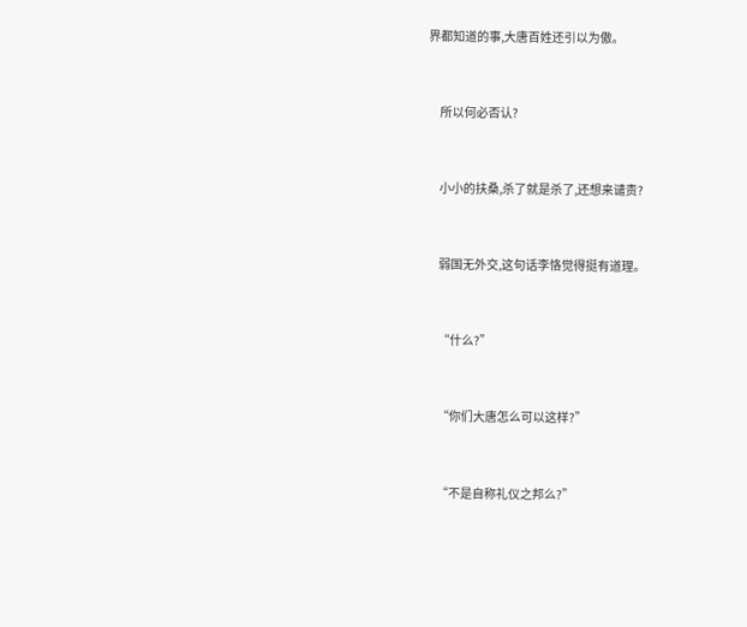界都知道的事,大唐百姓还引以为傲。


    所以何必否认?


    小小的扶桑,杀了就是杀了,还想来谴责?


    弱国无外交,这句话李恪觉得挺有道理。


    “什么?”


    “你们大唐怎么可以这样?”


    “不是自称礼仪之邦么?”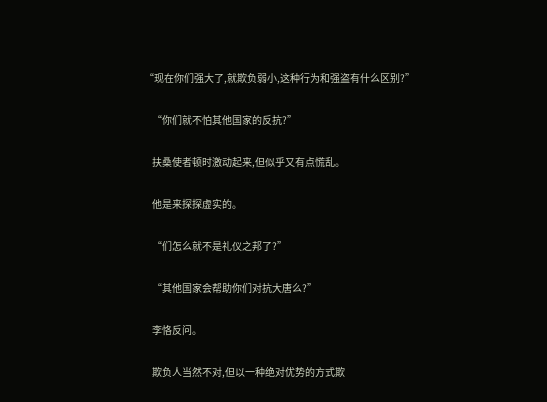“现在你们强大了,就欺负弱小,这种行为和强盗有什么区别?”


    “你们就不怕其他国家的反抗?”


    扶桑使者顿时激动起来,但似乎又有点慌乱。


    他是来探探虚实的。


    “们怎么就不是礼仪之邦了?”


    “其他国家会帮助你们对抗大唐么?”


    李恪反问。


    欺负人当然不对,但以一种绝对优势的方式欺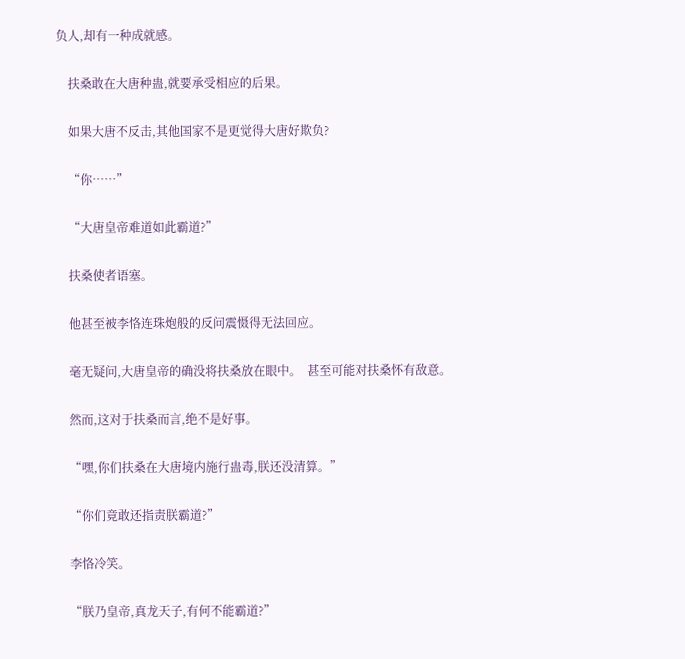负人,却有一种成就感。


    扶桑敢在大唐种蛊,就要承受相应的后果。


    如果大唐不反击,其他国家不是更觉得大唐好欺负?


    “你……”


    “大唐皇帝难道如此霸道?”


    扶桑使者语塞。


    他甚至被李恪连珠炮般的反问震慑得无法回应。


    毫无疑问,大唐皇帝的确没将扶桑放在眼中。  甚至可能对扶桑怀有敌意。


    然而,这对于扶桑而言,绝不是好事。


    “嘿,你们扶桑在大唐境内施行蛊毒,朕还没清算。”


    “你们竟敢还指责朕霸道?”


    李恪冷笑。


    “朕乃皇帝,真龙天子,有何不能霸道?”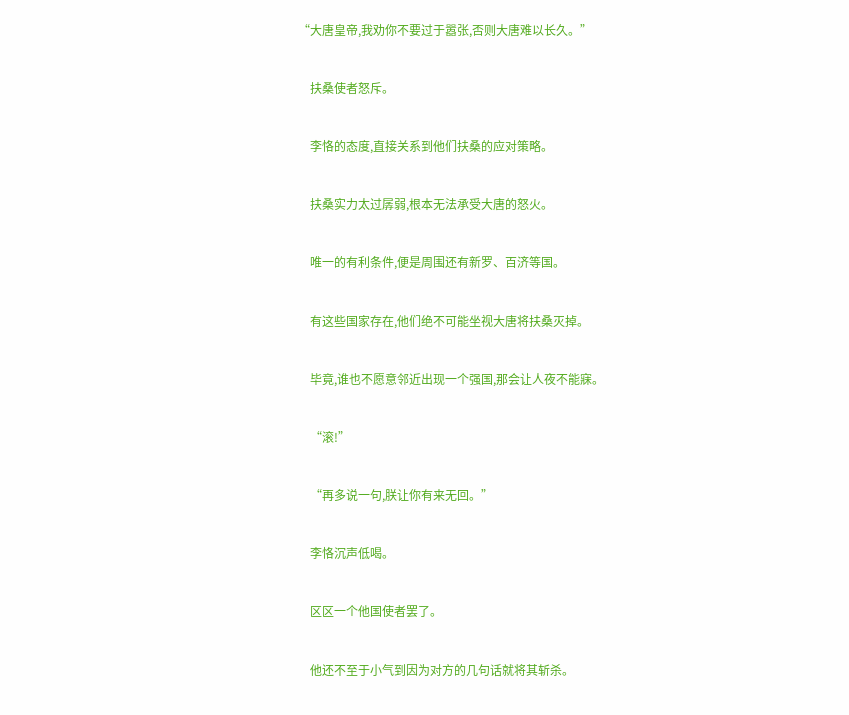“大唐皇帝,我劝你不要过于嚣张,否则大唐难以长久。”


    扶桑使者怒斥。


    李恪的态度,直接关系到他们扶桑的应对策略。


    扶桑实力太过孱弱,根本无法承受大唐的怒火。


    唯一的有利条件,便是周围还有新罗、百济等国。


    有这些国家存在,他们绝不可能坐视大唐将扶桑灭掉。


    毕竟,谁也不愿意邻近出现一个强国,那会让人夜不能寐。


    “滚!”


    “再多说一句,朕让你有来无回。”


    李恪沉声低喝。


    区区一个他国使者罢了。


    他还不至于小气到因为对方的几句话就将其斩杀。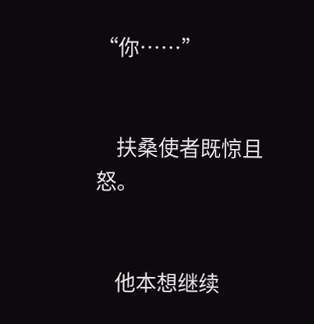“你……”


    扶桑使者既惊且怒。


    他本想继续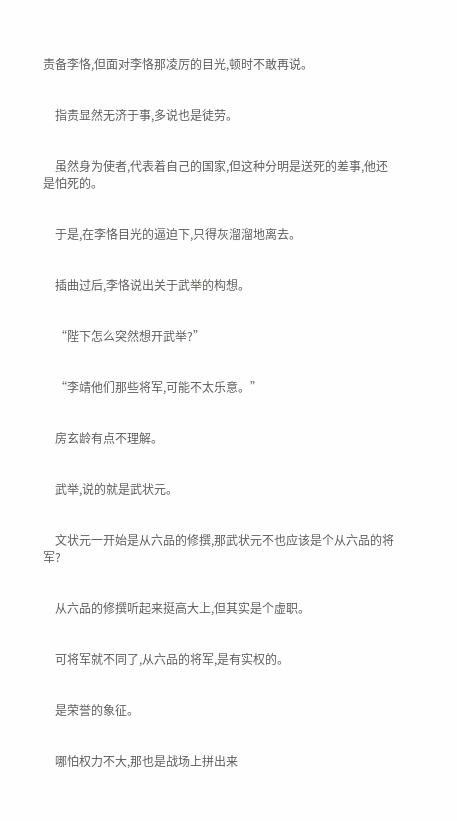责备李恪,但面对李恪那凌厉的目光,顿时不敢再说。


    指责显然无济于事,多说也是徒劳。


    虽然身为使者,代表着自己的国家,但这种分明是送死的差事,他还是怕死的。


    于是,在李恪目光的逼迫下,只得灰溜溜地离去。


    插曲过后,李恪说出关于武举的构想。


    “陛下怎么突然想开武举?”


    “李靖他们那些将军,可能不太乐意。”


    房玄龄有点不理解。


    武举,说的就是武状元。


    文状元一开始是从六品的修撰,那武状元不也应该是个从六品的将军?


    从六品的修撰听起来挺高大上,但其实是个虚职。


    可将军就不同了,从六品的将军,是有实权的。


    是荣誉的象征。


    哪怕权力不大,那也是战场上拼出来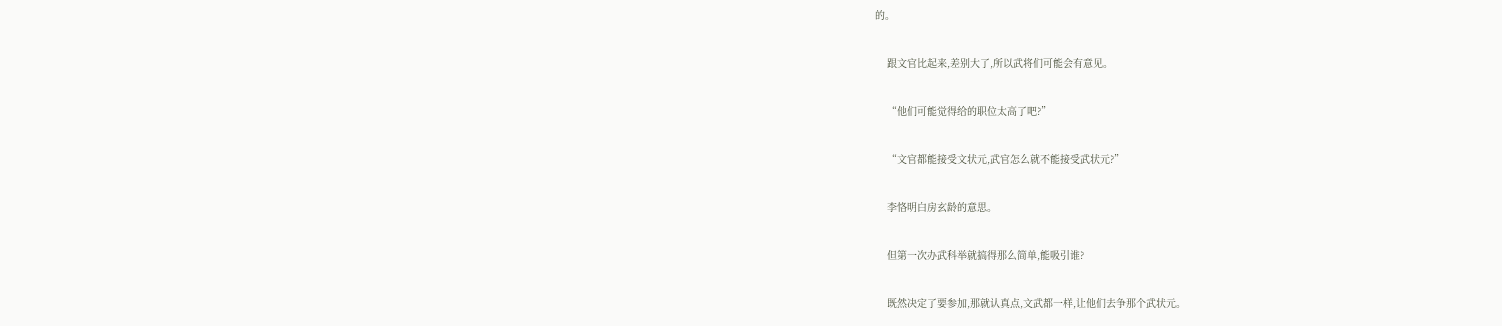的。


    跟文官比起来,差别大了,所以武将们可能会有意见。


    “他们可能觉得给的职位太高了吧?”


    “文官都能接受文状元,武官怎么就不能接受武状元?”


    李恪明白房玄龄的意思。


    但第一次办武科举就搞得那么简单,能吸引谁?


    既然决定了要参加,那就认真点,文武都一样,让他们去争那个武状元。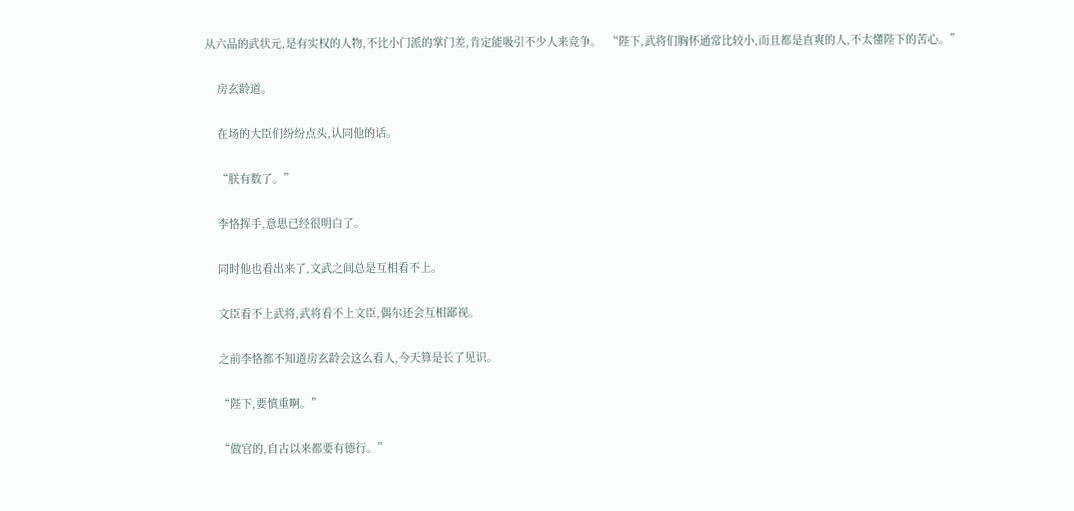从六品的武状元,是有实权的人物,不比小门派的掌门差,肯定能吸引不少人来竞争。  “陛下,武将们胸怀通常比较小,而且都是直爽的人,不太懂陛下的苦心。”


    房玄龄道。


    在场的大臣们纷纷点头,认同他的话。


    “朕有数了。”


    李恪挥手,意思已经很明白了。


    同时他也看出来了,文武之间总是互相看不上。


    文臣看不上武将,武将看不上文臣,偶尔还会互相鄙视。


    之前李恪都不知道房玄龄会这么看人,今天算是长了见识。


    “陛下,要慎重啊。”


    “做官的,自古以来都要有德行。”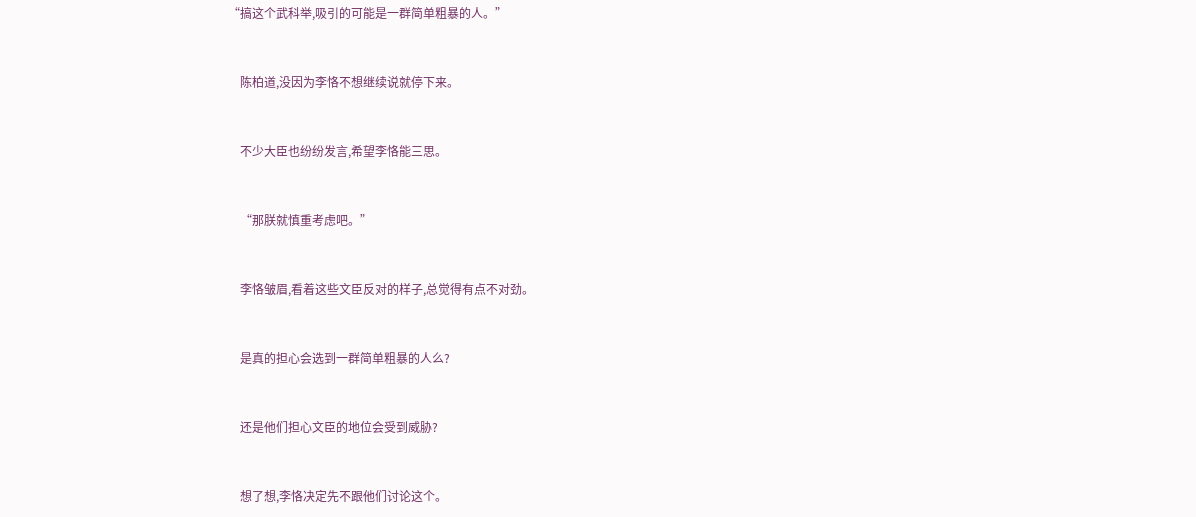“搞这个武科举,吸引的可能是一群简单粗暴的人。”


    陈柏道,没因为李恪不想继续说就停下来。


    不少大臣也纷纷发言,希望李恪能三思。


    “那朕就慎重考虑吧。”


    李恪皱眉,看着这些文臣反对的样子,总觉得有点不对劲。


    是真的担心会选到一群简单粗暴的人么?


    还是他们担心文臣的地位会受到威胁?


    想了想,李恪决定先不跟他们讨论这个。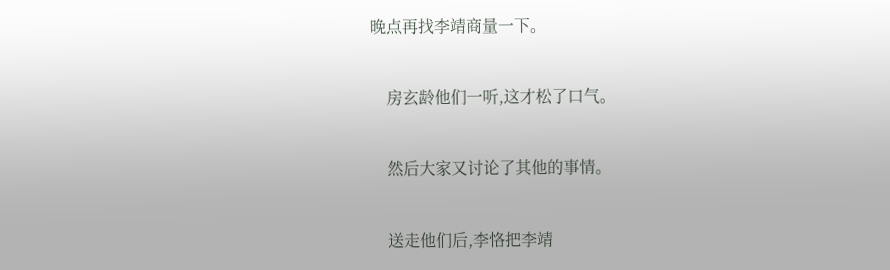晚点再找李靖商量一下。


    房玄龄他们一听,这才松了口气。


    然后大家又讨论了其他的事情。


    送走他们后,李恪把李靖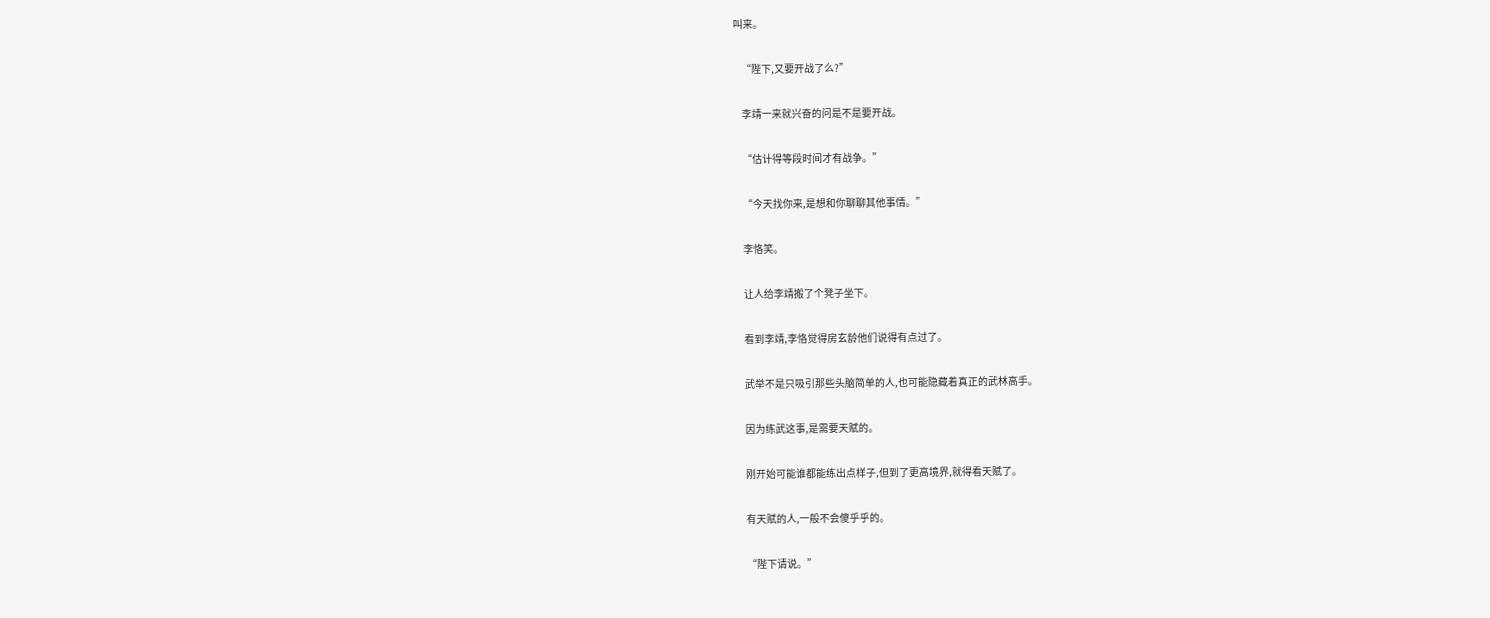叫来。


    “陛下,又要开战了么?”


    李靖一来就兴奋的问是不是要开战。


    “估计得等段时间才有战争。”


    “今天找你来,是想和你聊聊其他事情。”


    李恪笑。


    让人给李靖搬了个凳子坐下。


    看到李靖,李恪觉得房玄龄他们说得有点过了。


    武举不是只吸引那些头脑简单的人,也可能隐藏着真正的武林高手。


    因为练武这事,是需要天赋的。


    刚开始可能谁都能练出点样子,但到了更高境界,就得看天赋了。


    有天赋的人,一般不会傻乎乎的。


    “陛下请说。”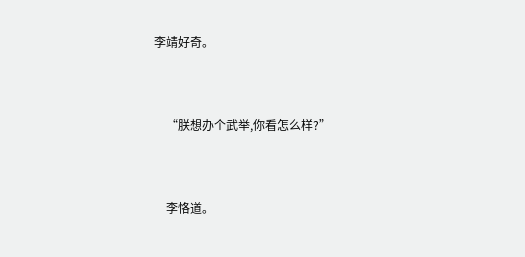李靖好奇。


    “朕想办个武举,你看怎么样?”


    李恪道。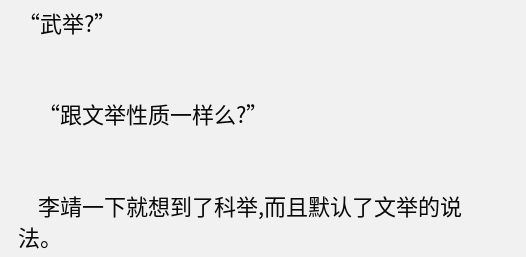“武举?”


    “跟文举性质一样么?”


    李靖一下就想到了科举,而且默认了文举的说法。